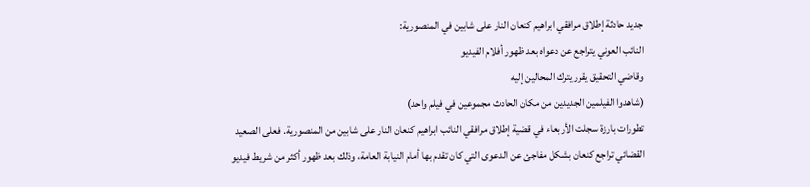جديد حادثة إطلاق مرافقي ابراهيم كنعان النار على شابين في المنصورية:
النائب العوني يتراجع عن دعواه بعد ظهور أفلام الفيديو
وقاضي التحقيق يقرر يترك المحالين إليه
(شاهدوا الفيلمين الجديدين من مكان الحادث مجموعين في فيلم واحد)
تطورات بارزة سجلت الأربعاء في قضية إطلاق مرافقي النائب ابراهيم كنعان النار على شابين من المنصورية. فعلى الصعيد القضائي تراجع كنعان بشكل مفاجئ عن الدعوى التي كان تقدم بها أمام النيابة العامة، وذلك بعد ظهور أكثر من شريط فيديو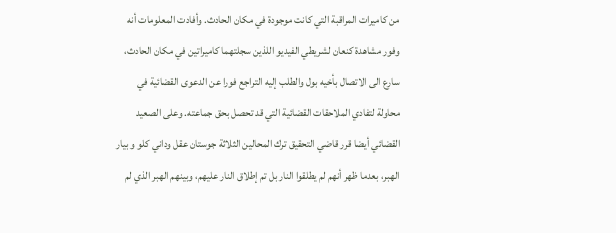من كاميرات المراقبة التي كانت موجودة في مكان الحادث. وأفادت المعلومات أنه وفور مشاهدة كنعان لشريطي الفيديو اللذين سجلتهما كاميراتين في مكان الحادث، سارع الى الاتصال بأخيه بول والطلب إليه التراجع فورا عن الدعوى القضائية في محاولة لتفادي الملاحقات القضائية التي قد تحصل بحق جماعته. وعلى الصعيد القضائي أيضا قرر قاضي التحقيق ترك المحالين الثلاثة جوستان عقل وداني كلو و بيار الهبر، بعدما ظهر أنهم لم يطلقوا النار بل تم إطلاق النار عليهم، وبينهم الهبر الذي لم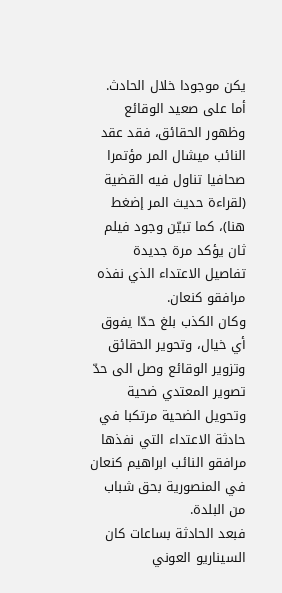يكن موجودا خلال الحادث.
أما على صعيد الوقائع وظهور الحقائق، فقد عقد النائب ميشال المر مؤتمرا صحافيا تناول فيه القضية (لقراءة حديث المر إضغط هنا)، كما تبيّن وجود فيلم ثان يؤكد مرة جديدة تفاصيل الاعتداء الذي نفذه مرافقو كنعان.
وكان الكذب بلغ حدّا يفوق أي خيال، وتحوير الحقائق وتزوير الوقائع وصل الى حدّ تصوير المعتدي ضحية وتحويل الضحية مرتكبا في حادثة الاعتداء التي نفذها مرافقو النائب ابراهيم كنعان في المنصورية بحق شباب من البلدة.
فبعد الحادثة بساعات كان السيناريو العوني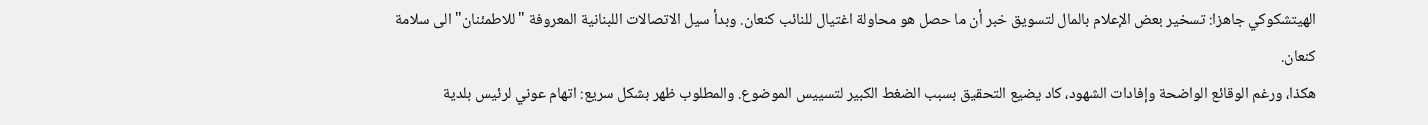الهيتشكوكي جاهزا: تسخير بعض الإعلام بالمال لتسويق خبر أن ما حصل هو محاولة اغتيال للنائب كنعان. وبدأ سيل الاتصالات اللبنانية المعروفة "للاطمئنان" الى سلامة كنعان.
هكذا، ورغم الوقائع الواضحة وإفادات الشهود، كاد يضيع التحقيق بسبب الضغط الكبير لتسييس الموضوع. والمطلوب ظهر بشكل سريع: اتهام عوني لرئيس بلدية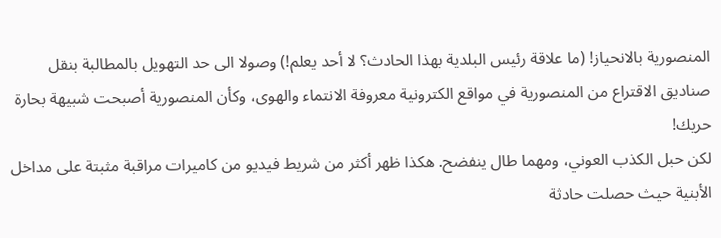المنصورية بالانحياز! (ما علاقة رئيس البلدية بهذا الحادث؟ لا أحد يعلم!) وصولا الى حد التهويل بالمطالبة بنقل صناديق الاقتراع من المنصورية في مواقع الكترونية معروفة الانتماء والهوى، وكأن المنصورية أصبحت شبيهة بحارة حريك!
لكن حبل الكذب العوني، ومهما طال ينفضح. هكذا ظهر أكثر من شريط فيديو من كاميرات مراقبة مثبتة على مداخل الأبنية حيث حصلت حادثة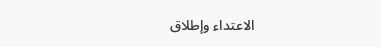الاعتداء وإطلاق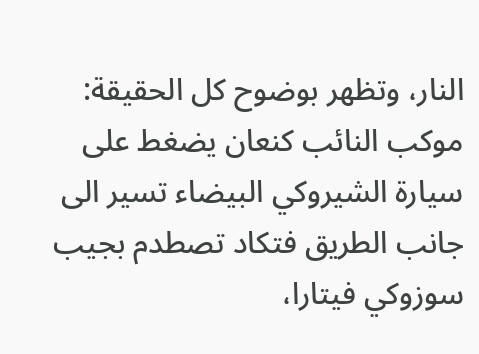النار، وتظهر بوضوح كل الحقيقة: موكب النائب كنعان يضغط على سيارة الشيروكي البيضاء تسير الى جانب الطريق فتكاد تصطدم بجيب سوزوكي فيتارا،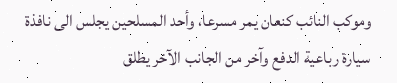وموكب النائب كنعان يمر مسرعا، وأحد المسلحين يجلس الى نافذة سيارة رباعية الدفع وآخر من الجانب الآخر يطلق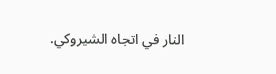النار في اتجاه الشيروكي.